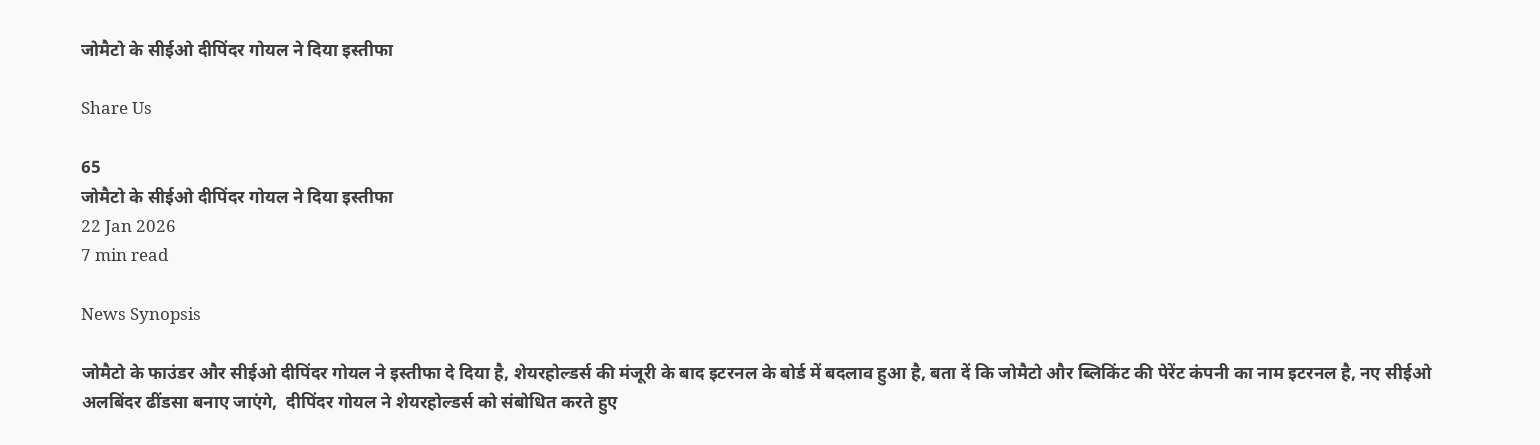जोमैटो के सीईओ दीपिंदर गोयल ने दिया इस्तीफा

Share Us

65
जोमैटो के सीईओ दीपिंदर गोयल ने दिया इस्तीफा
22 Jan 2026
7 min read

News Synopsis

जोमैटो के फाउंडर और सीईओ दीपिंदर गोयल ने इस्तीफा दे दिया है, शेयरहोल्डर्स की मंजूरी के बाद इटरनल के बोर्ड में बदलाव हुआ है, बता दें कि जोमैटो और ब्लिकिंट की पेरेंट कंपनी का नाम इटरनल है, नए सीईओ अलबिंदर ढींडसा बनाए जाएंगे,  दीपिंदर गोयल ने शेयरहोल्डर्स को संबोधित करते हुए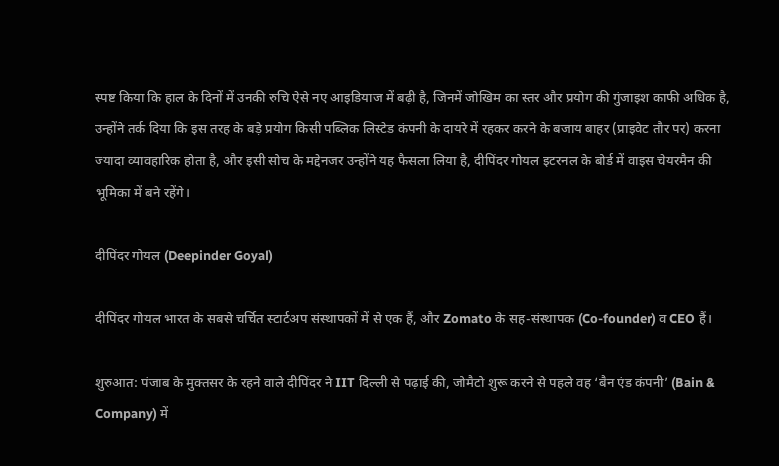स्पष्ट किया कि हाल के दिनों में उनकी रुचि ऐसे नए आइडियाज में बढ़ी है, जिनमें जोखिम का स्तर और प्रयोग की गुंजाइश काफी अधिक है, उन्होंने तर्क दिया कि इस तरह के बड़े प्रयोग किसी पब्लिक लिस्टेड कंपनी के दायरे में रहकर करने के बजाय बाहर (प्राइवेट तौर पर) करना ज्यादा व्यावहारिक होता है, और इसी सोच के मद्देनजर उन्होंने यह फैसला लिया है, दीपिंदर गोयल इटरनल के बोर्ड में वाइस चेयरमैन की भूमिका में बने रहेंगे।

दीपिंदर गोयल (Deepinder Goyal)

दीपिंदर गोयल भारत के सबसे चर्चित स्टार्टअप संस्थापकों में से एक हैं, और Zomato के सह-संस्थापक (Co-founder) व CEO हैं।

शुरुआत: पंजाब के मुक्तसर के रहने वाले दीपिंदर ने IIT दिल्ली से पढ़ाई की, जोमैटो शुरू करने से पहले वह ‘बैन एंड कंपनी’ (Bain & Company) में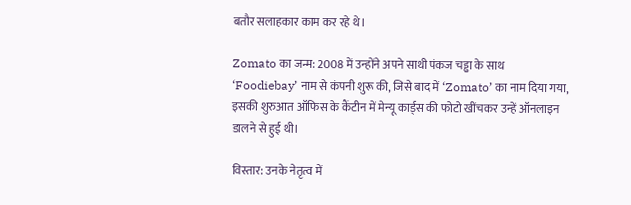बतौर सलाहकार काम कर रहे थे।

Zomato का जन्म: 2008 में उन्होंने अपने साथी पंकज चड्ढा के साथ ‘Foodiebay’ नाम से कंपनी शुरू की, जिसे बाद में ‘Zomato’ का नाम दिया गया, इसकी शुरुआत ऑफिस के कैंटीन में मेन्यू कार्ड्स की फोटो खींचकर उन्हें ऑनलाइन डालने से हुई थी।

विस्तार: उनके नेतृत्व में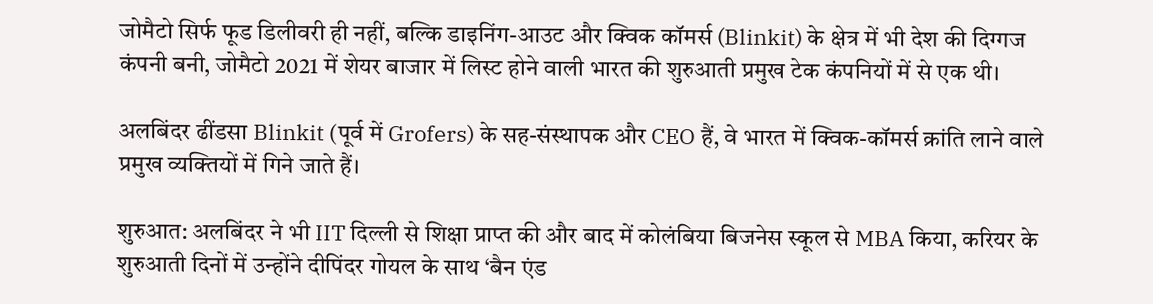जोमैटो सिर्फ फूड डिलीवरी ही नहीं, बल्कि डाइनिंग-आउट और क्विक कॉमर्स (Blinkit) के क्षेत्र में भी देश की दिग्गज कंपनी बनी, जोमैटो 2021 में शेयर बाजार में लिस्ट होने वाली भारत की शुरुआती प्रमुख टेक कंपनियों में से एक थी।

अलबिंदर ढींडसा Blinkit (पूर्व में Grofers) के सह-संस्थापक और CEO हैं, वे भारत में क्विक-कॉमर्स क्रांति लाने वाले प्रमुख व्यक्तियों में गिने जाते हैं।

शुरुआत: अलबिंदर ने भी IIT दिल्ली से शिक्षा प्राप्त की और बाद में कोलंबिया बिजनेस स्कूल से MBA किया, करियर के शुरुआती दिनों में उन्होंने दीपिंदर गोयल के साथ ‘बैन एंड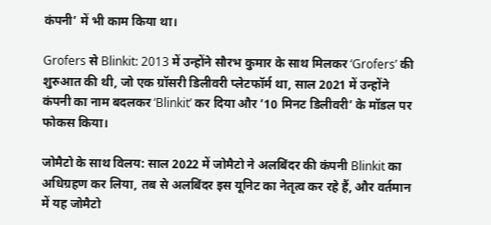कंपनी’ में भी काम किया था।

Grofers से Blinkit: 2013 में उन्होंने सौरभ कुमार के साथ मिलकर ‘Grofers’ की शुरुआत की थी, जो एक ग्रॉसरी डिलीवरी प्लेटफॉर्म था, साल 2021 में उन्होंने कंपनी का नाम बदलकर ‘Blinkit’ कर दिया और ’10 मिनट डिलीवरी’ के मॉडल पर फोकस किया।

जोमैटो के साथ विलय: साल 2022 में जोमैटो ने अलबिंदर की कंपनी Blinkit का अधिग्रहण कर लिया, तब से अलबिंदर इस यूनिट का नेतृत्व कर रहे हैं, और वर्तमान में यह जोमैटो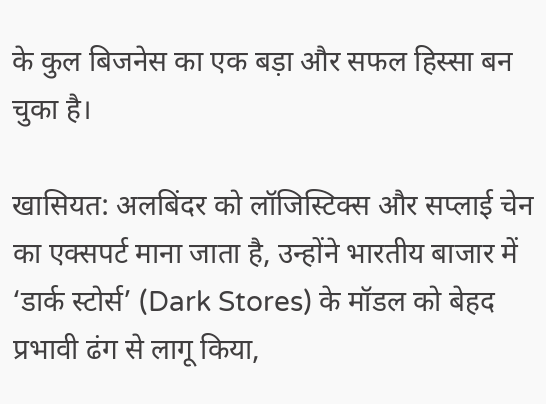के कुल बिजनेस का एक बड़ा और सफल हिस्सा बन चुका है।

खासियत: अलबिंदर को लॉजिस्टिक्स और सप्लाई चेन का एक्सपर्ट माना जाता है, उन्होंने भारतीय बाजार में ‘डार्क स्टोर्स’ (Dark Stores) के मॉडल को बेहद प्रभावी ढंग से लागू किया,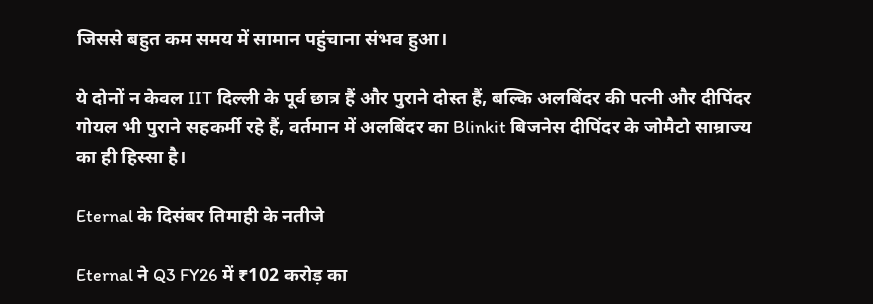जिससे बहुत कम समय में सामान पहुंचाना संभव हुआ।

ये दोनों न केवल IIT दिल्ली के पूर्व छात्र हैं और पुराने दोस्त हैं, बल्कि अलबिंदर की पत्नी और दीपिंदर गोयल भी पुराने सहकर्मी रहे हैं, वर्तमान में अलबिंदर का Blinkit बिजनेस दीपिंदर के जोमैटो साम्राज्य का ही हिस्सा है।

Eternal के दिसंबर तिमाही के नतीजे

Eternal ने Q3 FY26 में ₹102 करोड़ का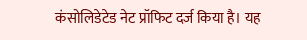कंसोलिडेटेड नेट प्रॉफिट दर्ज किया है। यह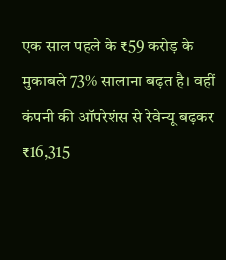एक साल पहले के ₹59 करोड़ के मुकाबले 73% सालाना बढ़त है। वहीं कंपनी की ऑपरेशंस से रेवेन्यू बढ़कर ₹16,315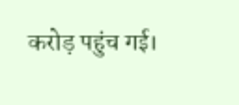करोड़ पहुंच गई।